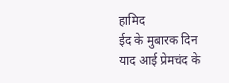हामिद
ईद के मुबारक दिन
याद आई प्रेमचंद के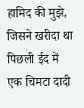हामिद की मुझे,
जिसने खरीदा था पिछली ईद में
एक चिमटा दादी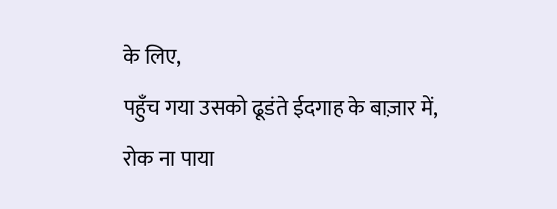के लिए,
पहुँच गया उसको ढूडंते ईदगाह के बाज़ार में,
रोक ना पाया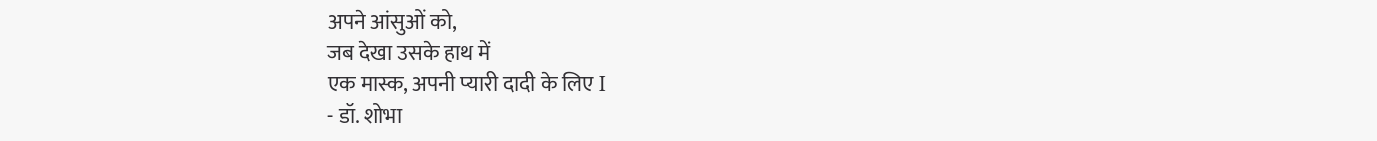अपने आंसुओं को,
जब देखा उसके हाथ में
एक मास्क, अपनी प्यारी दादी के लिए I
- डॉ. शोभा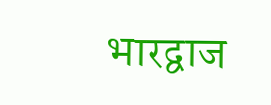भारद्वाज